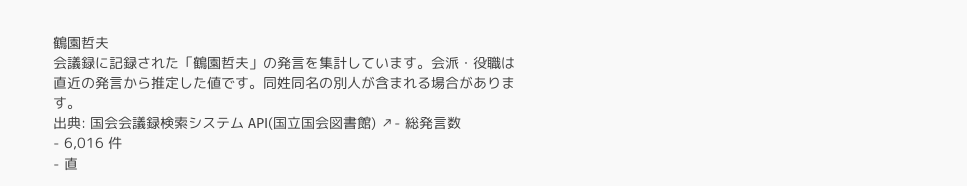鶴園哲夫
会議録に記録された「鶴園哲夫」の発言を集計しています。会派・役職は直近の発言から推定した値です。同姓同名の別人が含まれる場合があります。
出典: 国会会議録検索システム API(国立国会図書館) ↗- 総発言数
- 6,016 件
- 直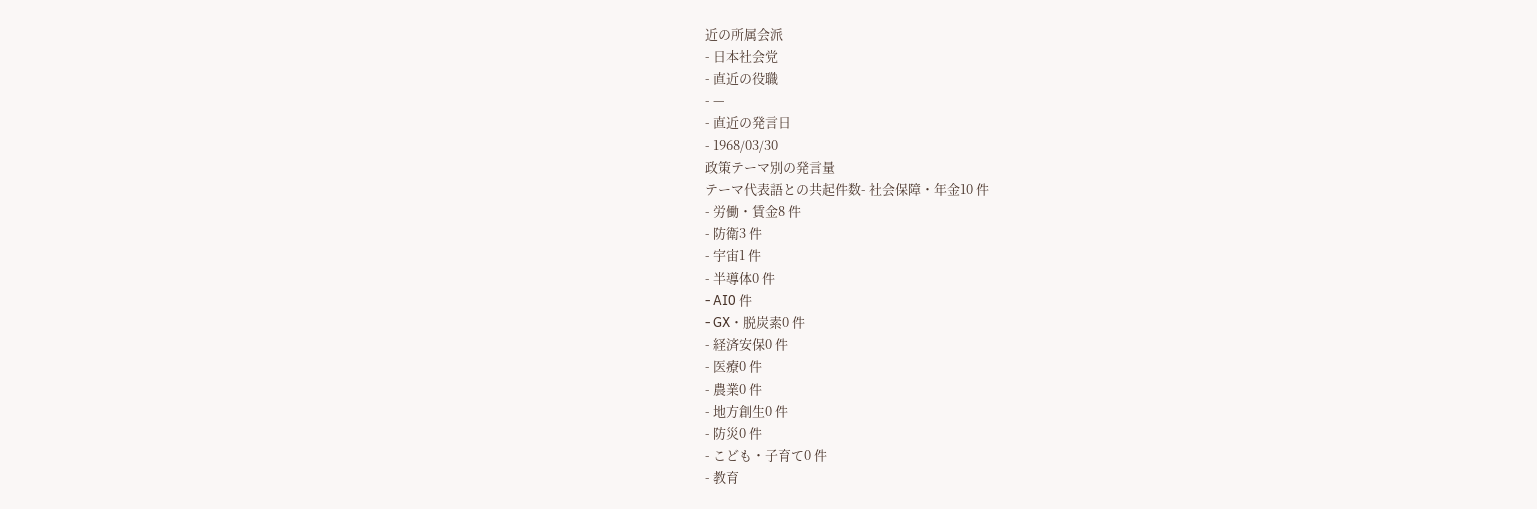近の所属会派
- 日本社会党
- 直近の役職
- —
- 直近の発言日
- 1968/03/30
政策テーマ別の発言量
テーマ代表語との共起件数- 社会保障・年金10 件
- 労働・賃金8 件
- 防衛3 件
- 宇宙1 件
- 半導体0 件
- AI0 件
- GX・脱炭素0 件
- 経済安保0 件
- 医療0 件
- 農業0 件
- 地方創生0 件
- 防災0 件
- こども・子育て0 件
- 教育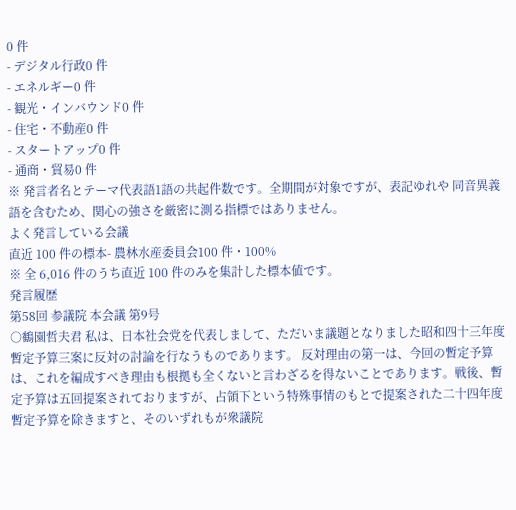0 件
- デジタル行政0 件
- エネルギー0 件
- 観光・インバウンド0 件
- 住宅・不動産0 件
- スタートアップ0 件
- 通商・貿易0 件
※ 発言者名とテーマ代表語1語の共起件数です。全期間が対象ですが、表記ゆれや 同音異義語を含むため、関心の強さを厳密に測る指標ではありません。
よく発言している会議
直近 100 件の標本- 農林水産委員会100 件・100%
※ 全 6,016 件のうち直近 100 件のみを集計した標本値です。
発言履歴
第58回 参議院 本会議 第9号
○鶴園哲夫君 私は、日本社会党を代表しまして、ただいま議題となりました昭和四十三年度暫定予算三案に反対の討論を行なうものであります。 反対理由の第一は、今回の暫定予算は、これを編成すべき理由も根拠も全くないと言わざるを得ないことであります。戦後、暫定予算は五回提案されておりますが、占領下という特殊事情のもとで提案された二十四年度暫定予算を除きますと、そのいずれもが衆議院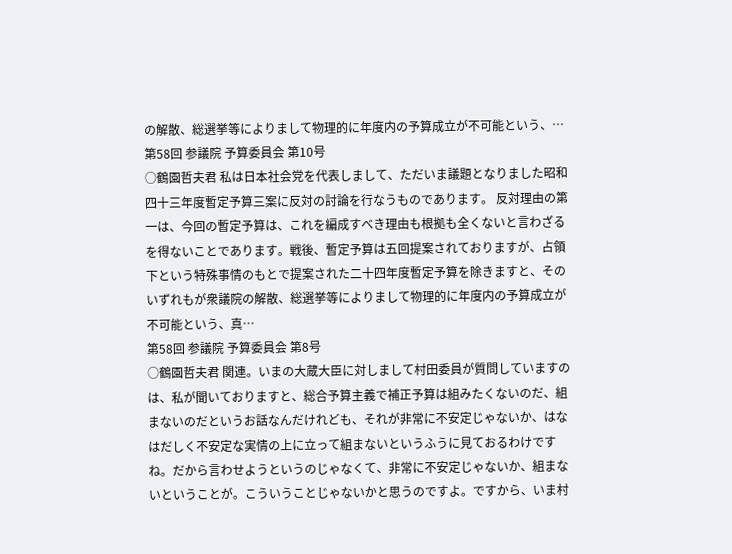の解散、総選挙等によりまして物理的に年度内の予算成立が不可能という、…
第58回 参議院 予算委員会 第10号
○鶴園哲夫君 私は日本社会党を代表しまして、ただいま議題となりました昭和四十三年度暫定予算三案に反対の討論を行なうものであります。 反対理由の第一は、今回の暫定予算は、これを編成すべき理由も根拠も全くないと言わざるを得ないことであります。戦後、暫定予算は五回提案されておりますが、占領下という特殊事情のもとで提案された二十四年度暫定予算を除きますと、そのいずれもが衆議院の解散、総選挙等によりまして物理的に年度内の予算成立が不可能という、真…
第58回 参議院 予算委員会 第8号
○鶴園哲夫君 関連。いまの大蔵大臣に対しまして村田委員が質問していますのは、私が聞いておりますと、総合予算主義で補正予算は組みたくないのだ、組まないのだというお話なんだけれども、それが非常に不安定じゃないか、はなはだしく不安定な実情の上に立って組まないというふうに見ておるわけですね。だから言わせようというのじゃなくて、非常に不安定じゃないか、組まないということが。こういうことじゃないかと思うのですよ。ですから、いま村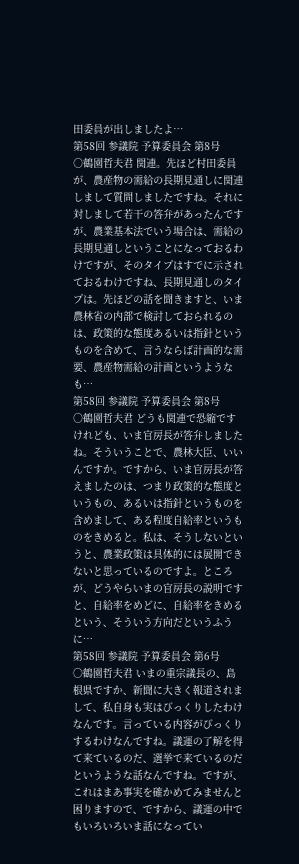田委員が出しましたよ…
第58回 参議院 予算委員会 第8号
○鶴園哲夫君 関連。先ほど村田委員が、農産物の需給の長期見通しに関連しまして質問しましたですね。それに対しまして若干の答弁があったんですが、農業基本法でいう場合は、需給の長期見通しということになっておるわけですが、そのタイプはすでに示されておるわけですね、長期見通しのタイプは。先ほどの話を聞きますと、いま農林省の内部で検討しておられるのは、政策的な態度あるいは指針というものを含めて、言うならば計画的な需要、農産物需給の計画というようなも…
第58回 参議院 予算委員会 第8号
○鶴園哲夫君 どうも関連で恐縮ですけれども、いま官房長が答弁しましたね。そういうことで、農林大臣、いいんですか。ですから、いま官房長が答えましたのは、つまり政策的な態度というもの、あるいは指針というものを含めまして、ある程度自給率というものをきめると。私は、そうしないというと、農業政策は具体的には展開できないと思っているのですよ。ところが、どうやらいまの官房長の説明ですと、自給率をめどに、自給率をきめるという、そういう方向だというふうに…
第58回 参議院 予算委員会 第6号
○鶴園哲夫君 いまの重宗議長の、島根県ですか、新聞に大きく報道されまして、私自身も実はびっくりしたわけなんです。言っている内容がびっくりするわけなんですね。議運の了解を得て来ているのだ、選挙で来ているのだというような話なんですね。ですが、これはまあ事実を確かめてみませんと困りますので、ですから、議運の中でもいろいろいま話になってい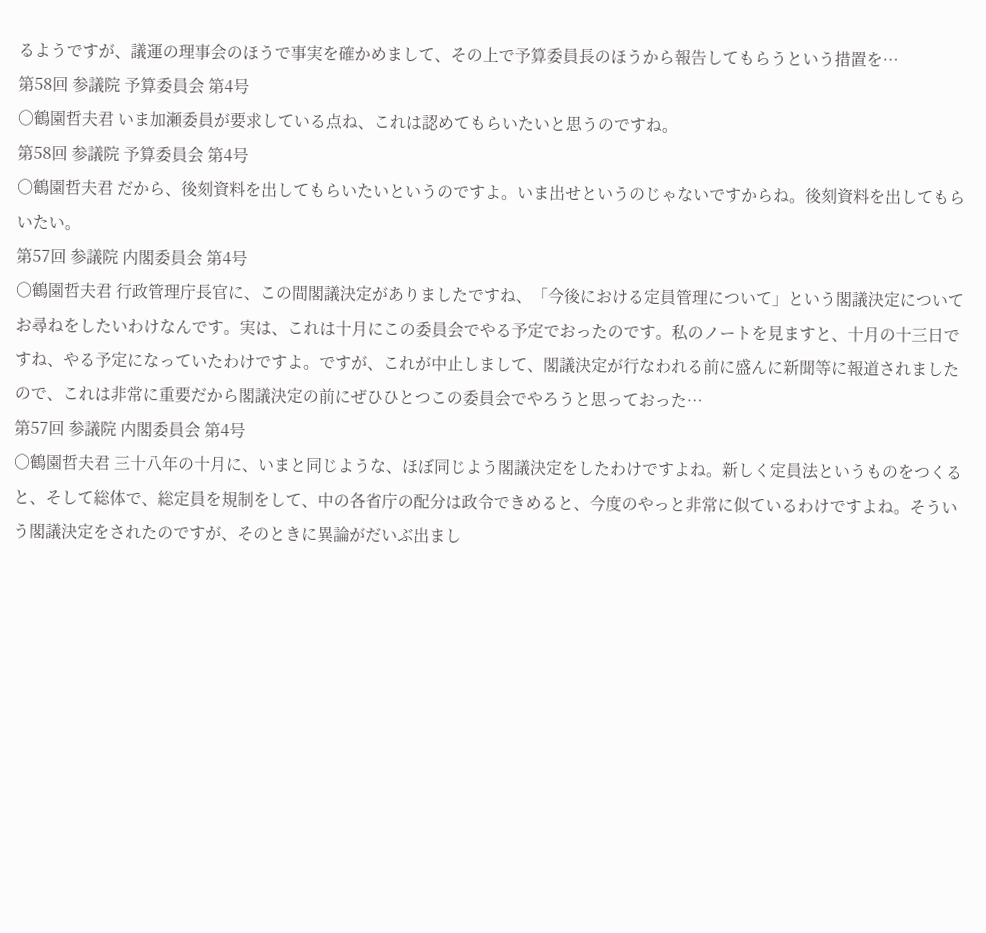るようですが、議運の理事会のほうで事実を確かめまして、その上で予算委員長のほうから報告してもらうという措置を…
第58回 参議院 予算委員会 第4号
○鶴園哲夫君 いま加瀬委員が要求している点ね、これは認めてもらいたいと思うのですね。
第58回 参議院 予算委員会 第4号
○鶴園哲夫君 だから、後刻資料を出してもらいたいというのですよ。いま出せというのじゃないですからね。後刻資料を出してもらいたい。
第57回 参議院 内閣委員会 第4号
○鶴園哲夫君 行政管理庁長官に、この間閣議決定がありましたですね、「今後における定員管理について」という閣議決定についてお尋ねをしたいわけなんです。実は、これは十月にこの委員会でやる予定でおったのです。私のノートを見ますと、十月の十三日ですね、やる予定になっていたわけですよ。ですが、これが中止しまして、閣議決定が行なわれる前に盛んに新聞等に報道されましたので、これは非常に重要だから閣議決定の前にぜひひとつこの委員会でやろうと思っておった…
第57回 参議院 内閣委員会 第4号
○鶴園哲夫君 三十八年の十月に、いまと同じような、ほぼ同じよう閣議決定をしたわけですよね。新しく定員法というものをつくると、そして総体で、総定員を規制をして、中の各省庁の配分は政令できめると、今度のやっと非常に似ているわけですよね。そういう閣議決定をされたのですが、そのときに異論がだいぶ出まし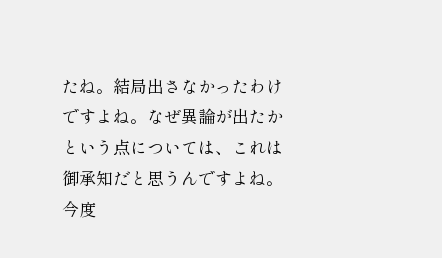たね。結局出さなかったわけですよね。なぜ異論が出たかという点については、これは御承知だと思うんですよね。今度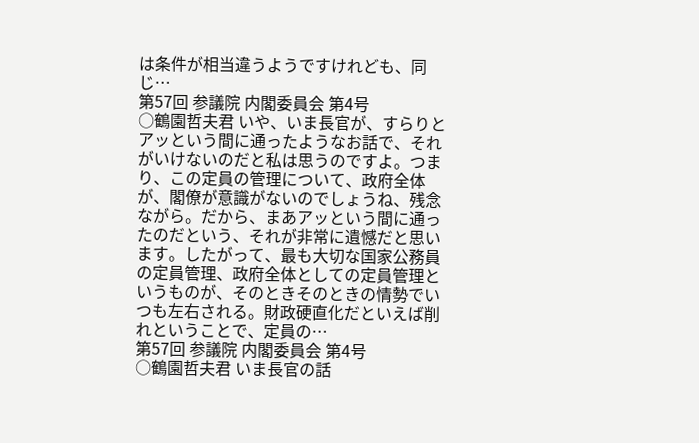は条件が相当違うようですけれども、同じ…
第57回 参議院 内閣委員会 第4号
○鶴園哲夫君 いや、いま長官が、すらりとアッという間に通ったようなお話で、それがいけないのだと私は思うのですよ。つまり、この定員の管理について、政府全体が、閣僚が意識がないのでしょうね、残念ながら。だから、まあアッという間に通ったのだという、それが非常に遺憾だと思います。したがって、最も大切な国家公務員の定員管理、政府全体としての定員管理というものが、そのときそのときの情勢でいつも左右される。財政硬直化だといえば削れということで、定員の…
第57回 参議院 内閣委員会 第4号
○鶴園哲夫君 いま長官の話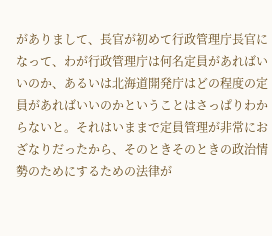がありまして、長官が初めて行政管理庁長官になって、わが行政管理庁は何名定員があればいいのか、あるいは北海道開発庁はどの程度の定員があればいいのかということはさっぱりわからないと。それはいままで定員管理が非常におざなりだったから、そのときそのときの政治情勢のためにするための法律が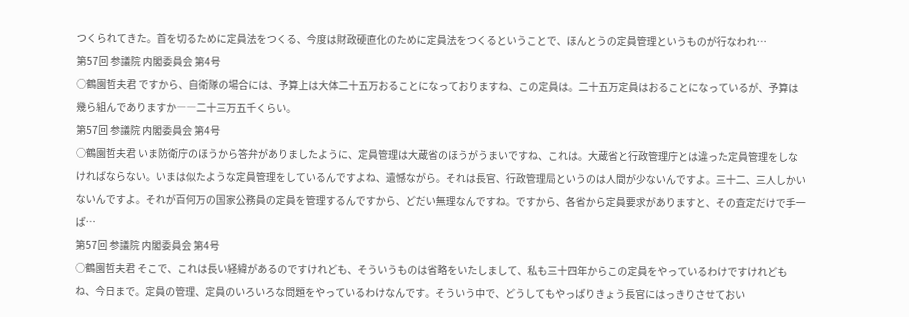つくられてきた。首を切るために定員法をつくる、今度は財政硬直化のために定員法をつくるということで、ほんとうの定員管理というものが行なわれ…
第57回 参議院 内閣委員会 第4号
○鶴園哲夫君 ですから、自衛隊の場合には、予算上は大体二十五万おることになっておりますね、この定員は。二十五万定員はおることになっているが、予算は幾ら組んでありますか――二十三万五千くらい。
第57回 参議院 内閣委員会 第4号
○鶴園哲夫君 いま防衛庁のほうから答弁がありましたように、定員管理は大蔵省のほうがうまいですね、これは。大蔵省と行政管理庁とは違った定員管理をしなければならない。いまは似たような定員管理をしているんですよね、遺憾ながら。それは長官、行政管理局というのは人間が少ないんですよ。三十二、三人しかいないんですよ。それが百何万の国家公務員の定員を管理するんですから、どだい無理なんですね。ですから、各省から定員要求がありますと、その査定だけで手一ぱ…
第57回 参議院 内閣委員会 第4号
○鶴園哲夫君 そこで、これは長い経緯があるのですけれども、そういうものは省略をいたしまして、私も三十四年からこの定員をやっているわけですけれどもね、今日まで。定員の管理、定員のいろいろな問題をやっているわけなんです。そういう中で、どうしてもやっぱりきょう長官にはっきりさせておい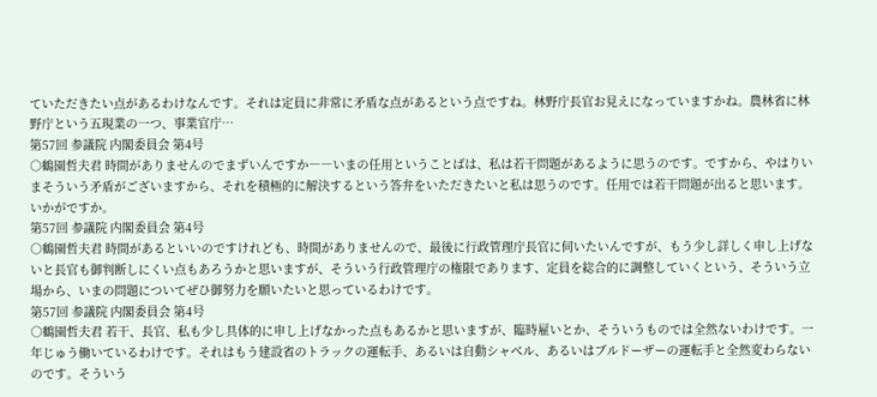ていただきたい点があるわけなんです。それは定員に非常に矛盾な点があるという点ですね。林野庁長官お見えになっていますかね。農林省に林野庁という五現業の一つ、事業官庁…
第57回 参議院 内閣委員会 第4号
○鶴園哲夫君 時間がありませんのでまずいんですか――いまの任用ということばは、私は若干問題があるように思うのです。ですから、やはりいまそういう矛盾がございますから、それを積極的に解決するという答弁をいただきたいと私は思うのです。任用では若干問題が出ると思います。いかがですか。
第57回 参議院 内閣委員会 第4号
○鶴園哲夫君 時間があるといいのですけれども、時間がありませんので、最後に行政管理庁長官に伺いたいんですが、もう少し詳しく申し上げないと長官も御判断しにくい点もあろうかと思いますが、そういう行政管理庁の権限であります、定員を総合的に調整していくという、そういう立場から、いまの問題についてぜひ御努力を願いたいと思っているわけです。
第57回 参議院 内閣委員会 第4号
○鶴園哲夫君 若干、長官、私も少し具体的に申し上げなかった点もあるかと思いますが、臨時雇いとか、そういうものでは全然ないわけです。一年じゅう働いているわけです。それはもう建設省のトラックの運転手、あるいは自動シャベル、あるいはブルドーザーの運転手と全然変わらないのです。そういう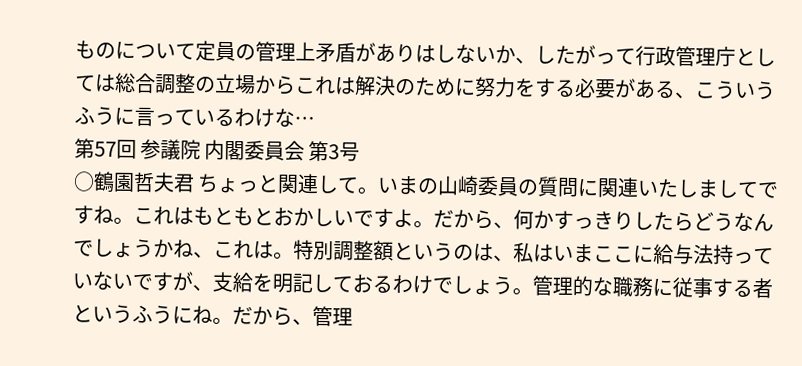ものについて定員の管理上矛盾がありはしないか、したがって行政管理庁としては総合調整の立場からこれは解決のために努力をする必要がある、こういうふうに言っているわけな…
第57回 参議院 内閣委員会 第3号
○鶴園哲夫君 ちょっと関連して。いまの山崎委員の質問に関連いたしましてですね。これはもともとおかしいですよ。だから、何かすっきりしたらどうなんでしょうかね、これは。特別調整額というのは、私はいまここに給与法持っていないですが、支給を明記しておるわけでしょう。管理的な職務に従事する者というふうにね。だから、管理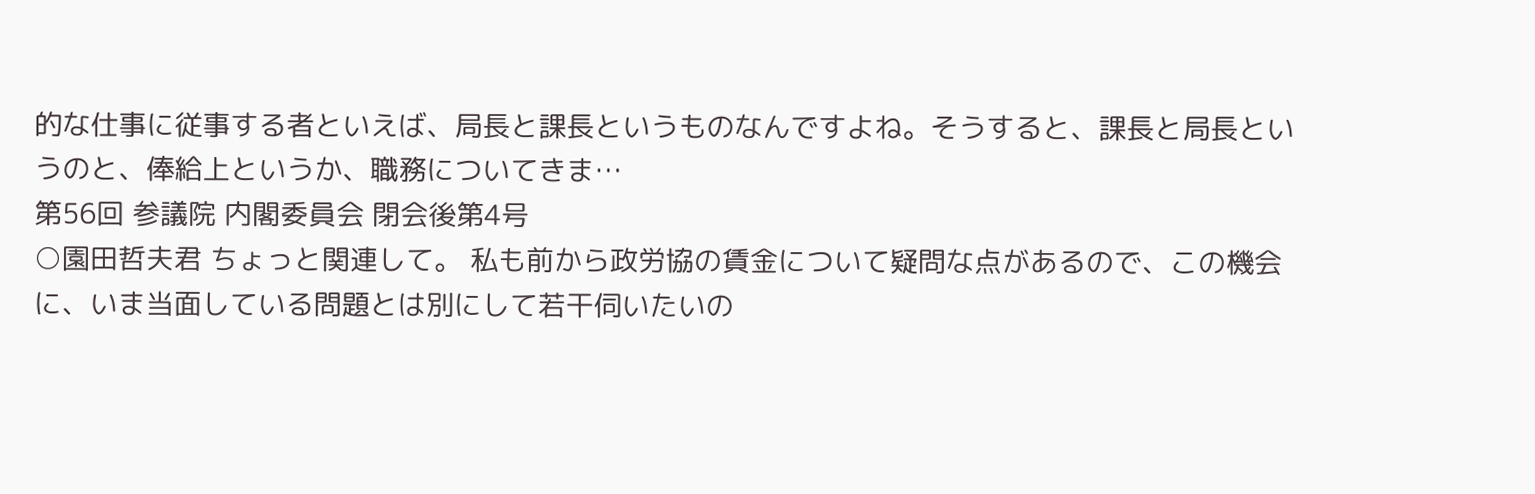的な仕事に従事する者といえば、局長と課長というものなんですよね。そうすると、課長と局長というのと、俸給上というか、職務についてきま…
第56回 参議院 内閣委員会 閉会後第4号
○園田哲夫君 ちょっと関連して。 私も前から政労協の賃金について疑問な点があるので、この機会に、いま当面している問題とは別にして若干伺いたいの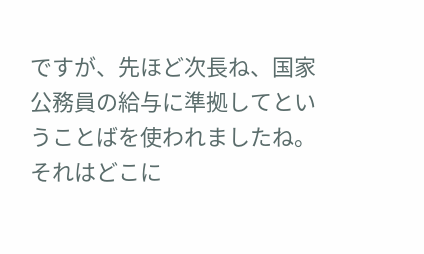ですが、先ほど次長ね、国家公務員の給与に準拠してということばを使われましたね。それはどこに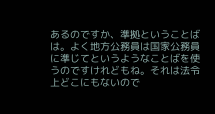あるのですか、準拠ということばは。よく地方公務員は国家公務員に準じてというようなことばを使うのですけれどもね。それは法令上どこにもないので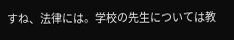すね、法律には。学校の先生については教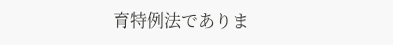育特例法でありま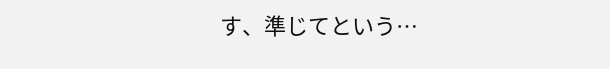す、準じてという…